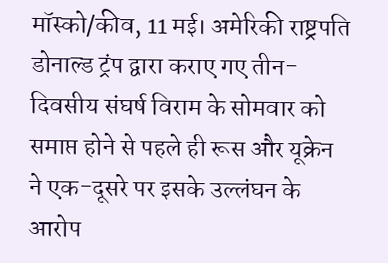मॉस्को/कीव, 11 मई। अमेरिकी राष्ट्रपति डोनाल्ड ट्रंप द्वारा कराए गए तीन-दिवसीय संघर्ष विराम के सोमवार को समाप्त होने से पहले ही रूस और यूक्रेन ने एक-दूसरे पर इसके उल्लंघन के आरोप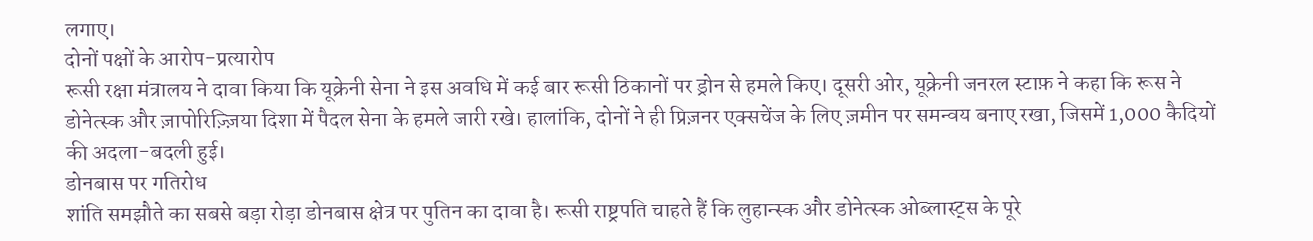लगाए।
दोनों पक्षों के आरोप-प्रत्यारोप
रूसी रक्षा मंत्रालय ने दावा किया कि यूक्रेनी सेना ने इस अवधि में कई बार रूसी ठिकानों पर ड्रोन से हमले किए। दूसरी ओर, यूक्रेनी जनरल स्टाफ़ ने कहा कि रूस ने डोनेत्स्क और ज़ापोरिज़्ज़िया दिशा में पैदल सेना के हमले जारी रखे। हालांकि, दोनों ने ही प्रिज़नर एक्सचेंज के लिए ज़मीन पर समन्वय बनाए रखा, जिसमें 1,000 कैदियों की अदला-बदली हुई।
डोनबास पर गतिरोध
शांति समझौते का सबसे बड़ा रोड़ा डोनबास क्षेत्र पर पुतिन का दावा है। रूसी राष्ट्रपति चाहते हैं कि लुहान्स्क और डोनेत्स्क ओब्लास्ट्स के पूरे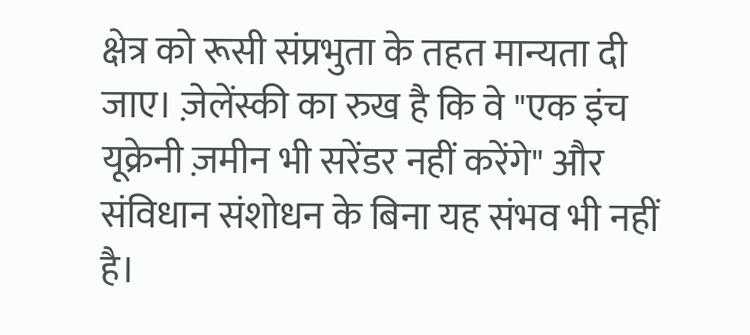क्षेत्र को रूसी संप्रभुता के तहत मान्यता दी जाए। ज़ेलेंस्की का रुख है कि वे "एक इंच यूक्रेनी ज़मीन भी सरेंडर नहीं करेंगे" और संविधान संशोधन के बिना यह संभव भी नहीं है।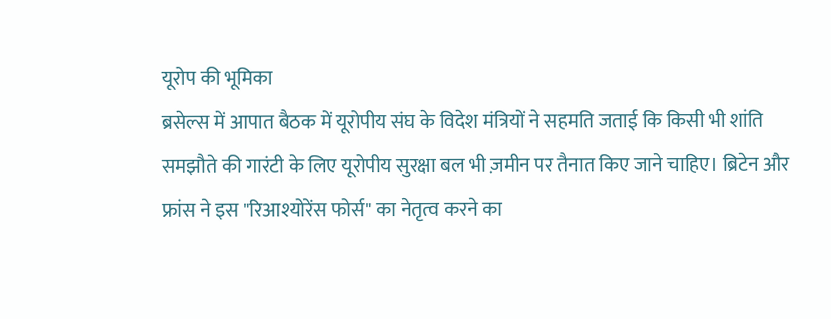यूरोप की भूमिका
ब्रसेल्स में आपात बैठक में यूरोपीय संघ के विदेश मंत्रियों ने सहमति जताई कि किसी भी शांति समझौते की गारंटी के लिए यूरोपीय सुरक्षा बल भी ज़मीन पर तैनात किए जाने चाहिए। ब्रिटेन और फ्रांस ने इस "रिआश्योरेंस फोर्स" का नेतृत्व करने का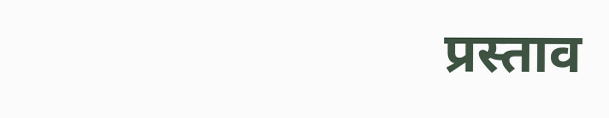प्रस्ताव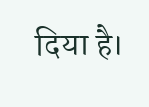दिया है।